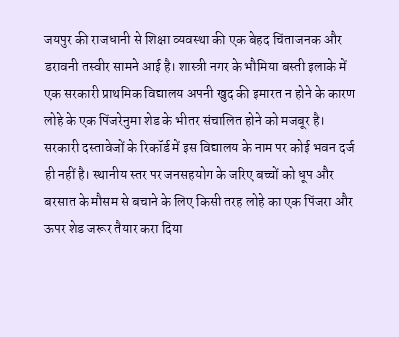जयपुर की राजधानी से शिक्षा व्यवस्था की एक बेहद चिंताजनक और डरावनी तस्वीर सामने आई है। शास्त्री नगर के भौमिया बस्ती इलाके में एक सरकारी प्राथमिक विद्यालय अपनी खुद की इमारत न होने के कारण लोहे के एक पिंजरेनुमा शेड के भीतर संचालित होने को मजबूर है। सरकारी दस्तावेजों के रिकॉर्ड में इस विद्यालय के नाम पर कोई भवन दर्ज ही नहीं है। स्थानीय स्तर पर जनसहयोग के जरिए बच्चों को धूप और बरसात के मौसम से बचाने के लिए किसी तरह लोहे का एक पिंजरा और ऊपर शेड जरूर तैयार करा दिया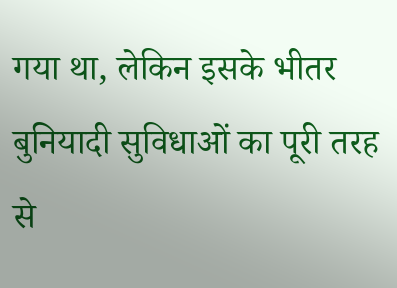गया था, लेकिन इसके भीतर बुनियादी सुविधाओं का पूरी तरह से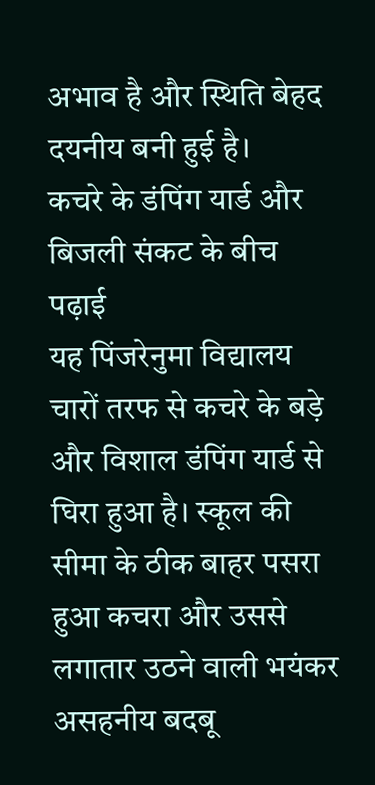अभाव है और स्थिति बेहद दयनीय बनी हुई है।
कचरे के डंपिंग यार्ड और बिजली संकट के बीच पढ़ाई
यह पिंजरेनुमा विद्यालय चारों तरफ से कचरे के बड़े और विशाल डंपिंग यार्ड से घिरा हुआ है। स्कूल की सीमा के ठीक बाहर पसरा हुआ कचरा और उससे लगातार उठने वाली भयंकर असहनीय बदबू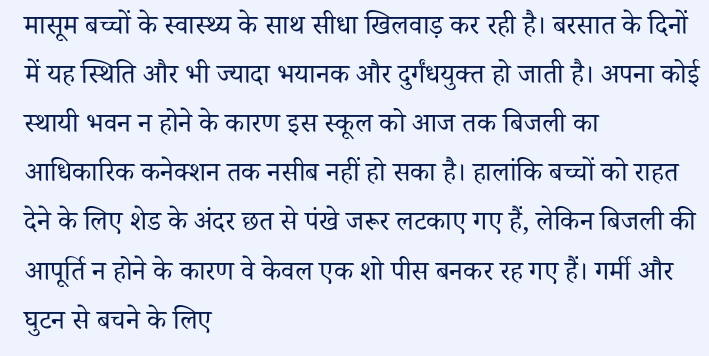मासूम बच्चों के स्वास्थ्य के साथ सीधा खिलवाड़ कर रही है। बरसात के दिनों में यह स्थिति और भी ज्यादा भयानक और दुर्गंधयुक्त हो जाती है। अपना कोई स्थायी भवन न होने के कारण इस स्कूल को आज तक बिजली का आधिकारिक कनेक्शन तक नसीब नहीं हो सका है। हालांकि बच्चों को राहत देने के लिए शेड के अंदर छत से पंखे जरूर लटकाए गए हैं, लेकिन बिजली की आपूर्ति न होने के कारण वे केवल एक शो पीस बनकर रह गए हैं। गर्मी और घुटन से बचने के लिए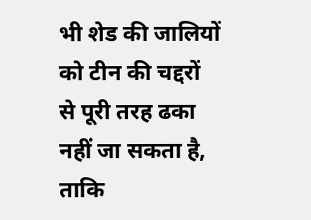भी शेड की जालियों को टीन की चद्दरों से पूरी तरह ढका नहीं जा सकता है, ताकि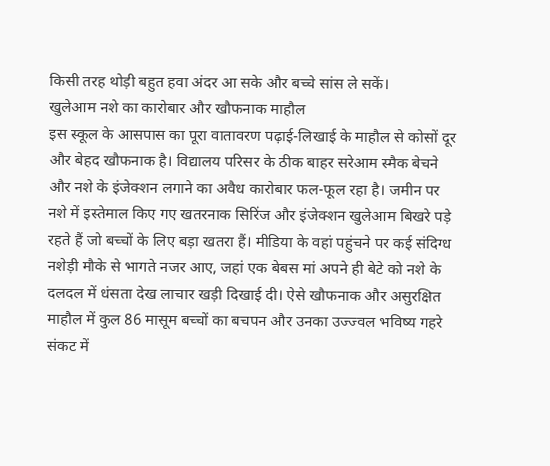किसी तरह थोड़ी बहुत हवा अंदर आ सके और बच्चे सांस ले सकें।
खुलेआम नशे का कारोबार और खौफनाक माहौल
इस स्कूल के आसपास का पूरा वातावरण पढ़ाई-लिखाई के माहौल से कोसों दूर और बेहद खौफनाक है। विद्यालय परिसर के ठीक बाहर सरेआम स्मैक बेचने और नशे के इंजेक्शन लगाने का अवैध कारोबार फल-फूल रहा है। जमीन पर नशे में इस्तेमाल किए गए खतरनाक सिरिंज और इंजेक्शन खुलेआम बिखरे पड़े रहते हैं जो बच्चों के लिए बड़ा खतरा हैं। मीडिया के वहां पहुंचने पर कई संदिग्ध नशेड़ी मौके से भागते नजर आए, जहां एक बेबस मां अपने ही बेटे को नशे के दलदल में धंसता देख लाचार खड़ी दिखाई दी। ऐसे खौफनाक और असुरक्षित माहौल में कुल 86 मासूम बच्चों का बचपन और उनका उज्ज्वल भविष्य गहरे संकट में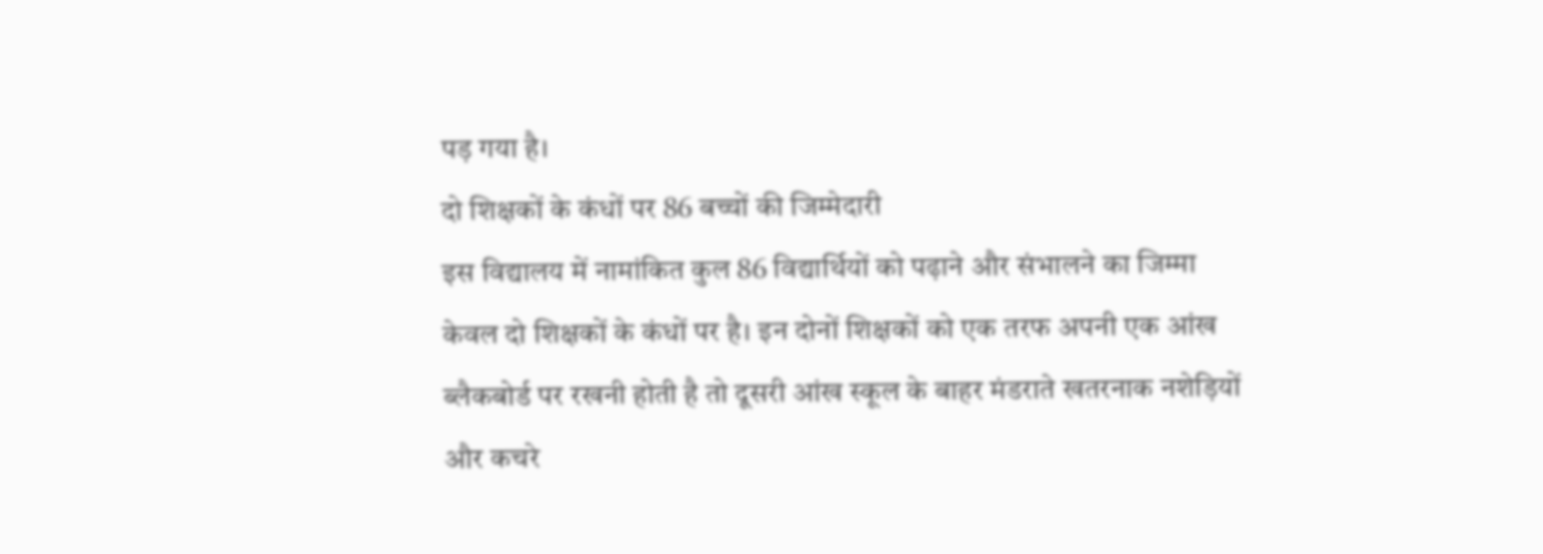पड़ गया है।
दो शिक्षकों के कंधों पर 86 बच्चों की जिम्मेदारी
इस विद्यालय में नामांकित कुल 86 विद्यार्थियों को पढ़ाने और संभालने का जिम्मा केवल दो शिक्षकों के कंधों पर है। इन दोनों शिक्षकों को एक तरफ अपनी एक आंख ब्लैकबोर्ड पर रखनी होती है तो दूसरी आंख स्कूल के बाहर मंडराते खतरनाक नशेड़ियों और कचरे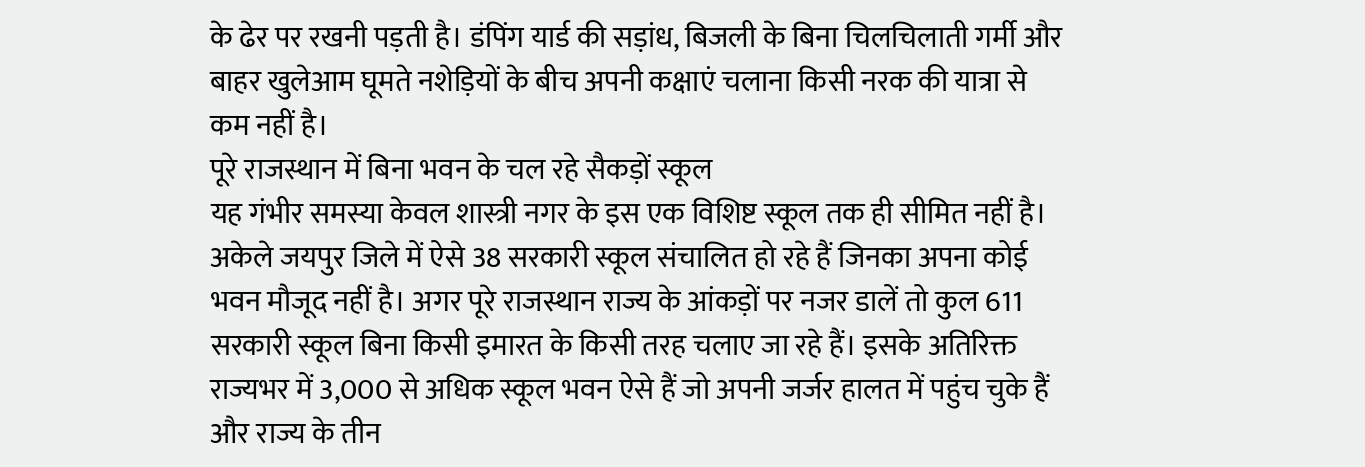के ढेर पर रखनी पड़ती है। डंपिंग यार्ड की सड़ांध, बिजली के बिना चिलचिलाती गर्मी और बाहर खुलेआम घूमते नशेड़ियों के बीच अपनी कक्षाएं चलाना किसी नरक की यात्रा से कम नहीं है।
पूरे राजस्थान में बिना भवन के चल रहे सैकड़ों स्कूल
यह गंभीर समस्या केवल शास्त्री नगर के इस एक विशिष्ट स्कूल तक ही सीमित नहीं है। अकेले जयपुर जिले में ऐसे 38 सरकारी स्कूल संचालित हो रहे हैं जिनका अपना कोई भवन मौजूद नहीं है। अगर पूरे राजस्थान राज्य के आंकड़ों पर नजर डालें तो कुल 611 सरकारी स्कूल बिना किसी इमारत के किसी तरह चलाए जा रहे हैं। इसके अतिरिक्त राज्यभर में 3,000 से अधिक स्कूल भवन ऐसे हैं जो अपनी जर्जर हालत में पहुंच चुके हैं और राज्य के तीन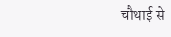चौथाई से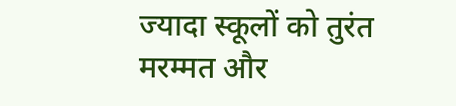ज्यादा स्कूलों को तुरंत मरम्मत और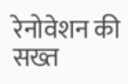रेनोवेशन की सख्त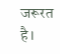जरूरत है।